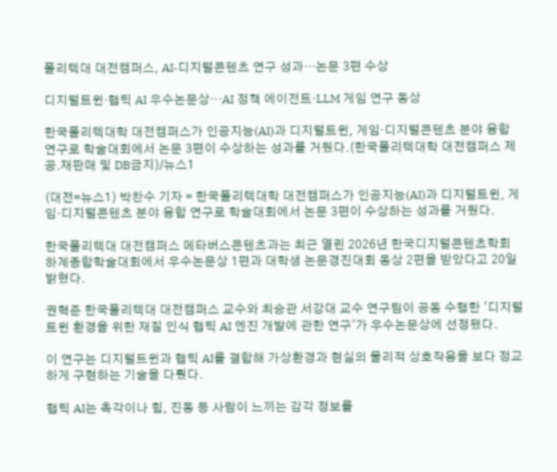폴리텍대 대전캠퍼스, AI·디지털콘텐츠 연구 성과…논문 3편 수상

디지털트윈·햅틱 AI 우수논문상…AI 정책 에이전트·LLM 게임 연구 동상

한국폴리텍대학 대전캠퍼스가 인공지능(AI)과 디지털트윈, 게임·디지털콘텐츠 분야 융합 연구로 학술대회에서 논문 3편이 수상하는 성과를 거뒀다.(한국폴리텍대학 대전캠퍼스 제공.재판매 및 DB금지)/뉴스1

(대전=뉴스1) 박찬수 기자 = 한국폴리텍대학 대전캠퍼스가 인공지능(AI)과 디지털트윈, 게임·디지털콘텐츠 분야 융합 연구로 학술대회에서 논문 3편이 수상하는 성과를 거뒀다.

한국폴리텍대 대전캠퍼스 메타버스콘텐츠과는 최근 열린 2026년 한국디지털콘텐츠학회 하계종합학술대회에서 우수논문상 1편과 대학생 논문경진대회 동상 2편을 받았다고 20일 밝혔다.

권혁준 한국폴리텍대 대전캠퍼스 교수와 최승관 서강대 교수 연구팀이 공동 수행한 '디지털 트윈 환경을 위한 재질 인식 햅틱 AI 엔진 개발에 관한 연구'가 우수논문상에 선정됐다.

이 연구는 디지털트윈과 햅틱 AI를 결합해 가상환경과 현실의 물리적 상호작용을 보다 정교하게 구현하는 기술을 다뤘다.

햅틱 AI는 촉각이나 힘, 진동 등 사람이 느끼는 감각 정보를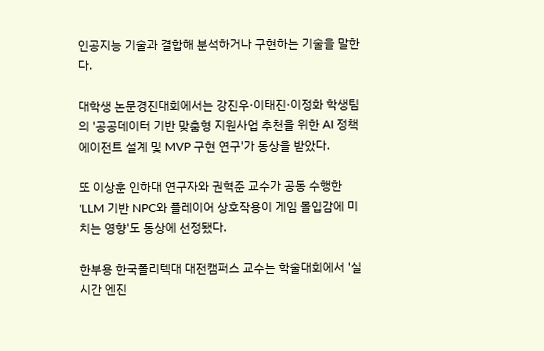인공지능 기술과 결합해 분석하거나 구현하는 기술을 말한다.

대학생 논문경진대회에서는 강진우·이태진·이정화 학생팀의 '공공데이터 기반 맞춤형 지원사업 추천을 위한 AI 정책 에이전트 설계 및 MVP 구현 연구'가 동상을 받았다.

또 이상훈 인하대 연구자와 권혁준 교수가 공동 수행한 'LLM 기반 NPC와 플레이어 상호작용이 게임 몰입감에 미치는 영향'도 동상에 선정됐다.

한부용 한국폴리텍대 대전캠퍼스 교수는 학술대회에서 '실시간 엔진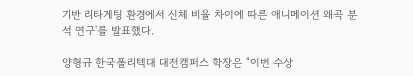기반 리타게팅 환경에서 신체 비율 차이에 따른 애니메이션 왜곡 분석 연구'를 발표했다.

양형규 한국폴리텍대 대전캠퍼스 학장은 "이번 수상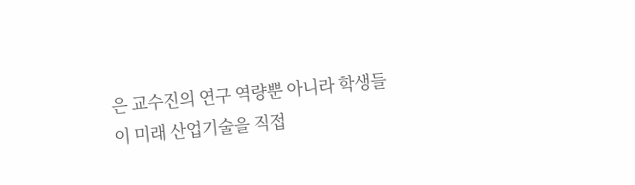은 교수진의 연구 역량뿐 아니라 학생들이 미래 산업기술을 직접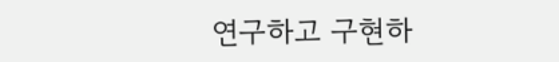연구하고 구현하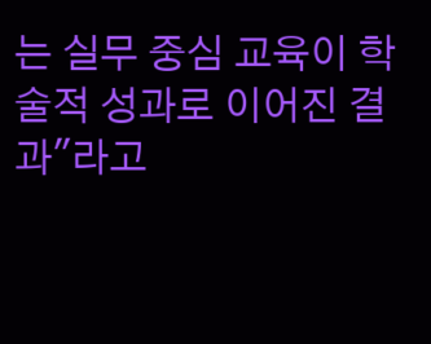는 실무 중심 교육이 학술적 성과로 이어진 결과"라고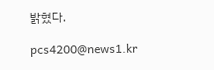밝혔다.

pcs4200@news1.kr